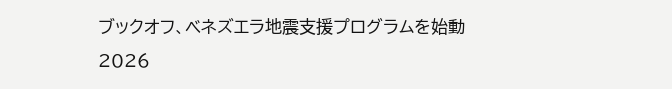ブックオフ、ベネズエラ地震支援プログラムを始動
2026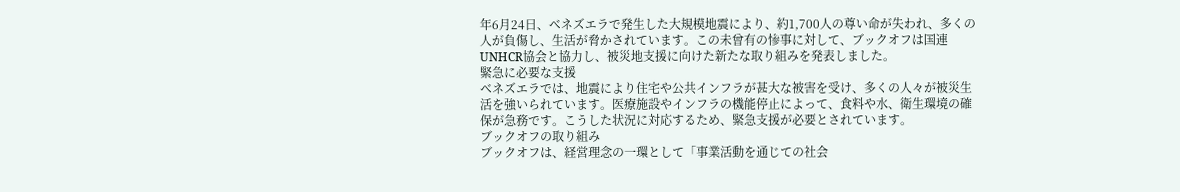年6月24日、ベネズエラで発生した大規模地震により、約1,700人の尊い命が失われ、多くの人が負傷し、生活が脅かされています。この未曾有の惨事に対して、ブックオフは国連UNHCR協会と協力し、被災地支援に向けた新たな取り組みを発表しました。
緊急に必要な支援
ベネズエラでは、地震により住宅や公共インフラが甚大な被害を受け、多くの人々が被災生活を強いられています。医療施設やインフラの機能停止によって、食料や水、衛生環境の確保が急務です。こうした状況に対応するため、緊急支援が必要とされています。
ブックオフの取り組み
ブックオフは、経営理念の一環として「事業活動を通じての社会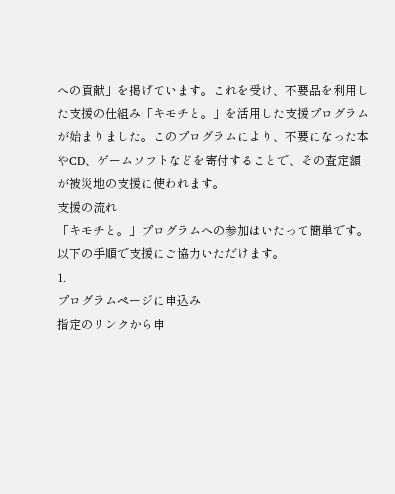への貢献」を掲げています。これを受け、不要品を利用した支援の仕組み「キモチと。」を活用した支援プログラムが始まりました。このプログラムにより、不要になった本やCD、ゲームソフトなどを寄付することで、その査定額が被災地の支援に使われます。
支援の流れ
「キモチと。」プログラムへの参加はいたって簡単です。以下の手順で支援にご協力いただけます。
1.
プログラムページに申込み
指定のリンクから申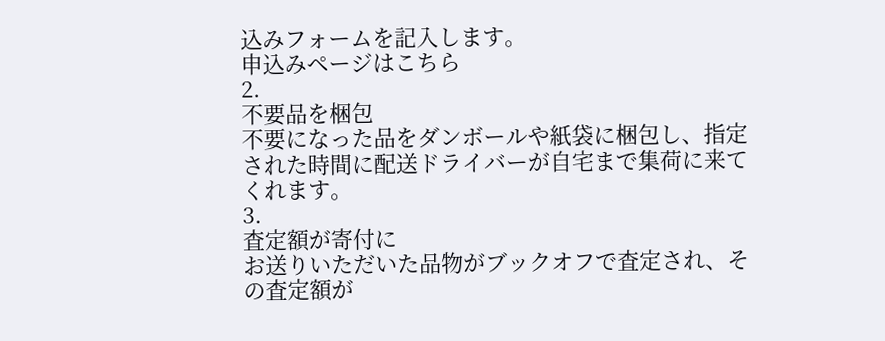込みフォームを記入します。
申込みページはこちら
2.
不要品を梱包
不要になった品をダンボールや紙袋に梱包し、指定された時間に配送ドライバーが自宅まで集荷に来てくれます。
3.
査定額が寄付に
お送りいただいた品物がブックオフで査定され、その査定額が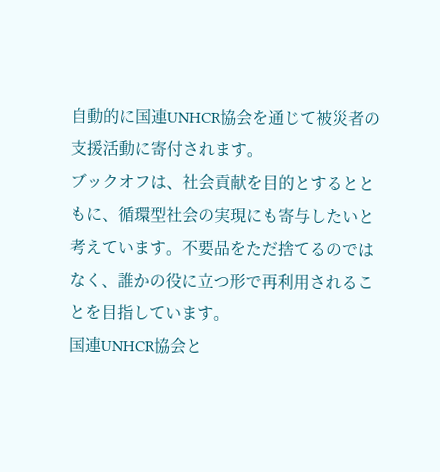自動的に国連UNHCR協会を通じて被災者の支援活動に寄付されます。
ブックオフは、社会貢献を目的とするとともに、循環型社会の実現にも寄与したいと考えています。不要品をただ捨てるのではなく、誰かの役に立つ形で再利用されることを目指しています。
国連UNHCR協会と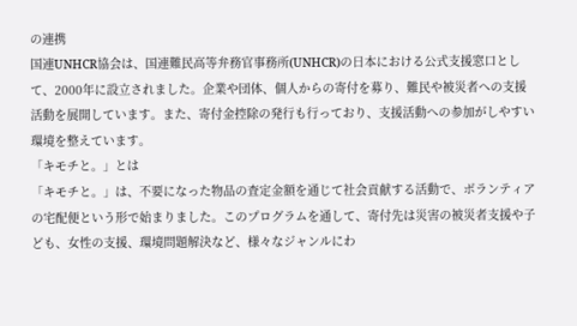の連携
国連UNHCR協会は、国連難民高等弁務官事務所(UNHCR)の日本における公式支援窓口として、2000年に設立されました。企業や団体、個人からの寄付を募り、難民や被災者への支援活動を展開しています。また、寄付金控除の発行も行っており、支援活動への参加がしやすい環境を整えています。
「キモチと。」とは
「キモチと。」は、不要になった物品の査定金額を通じて社会貢献する活動で、ボランティアの宅配便という形で始まりました。このプログラムを通して、寄付先は災害の被災者支援や子ども、女性の支援、環境問題解決など、様々なジャンルにわ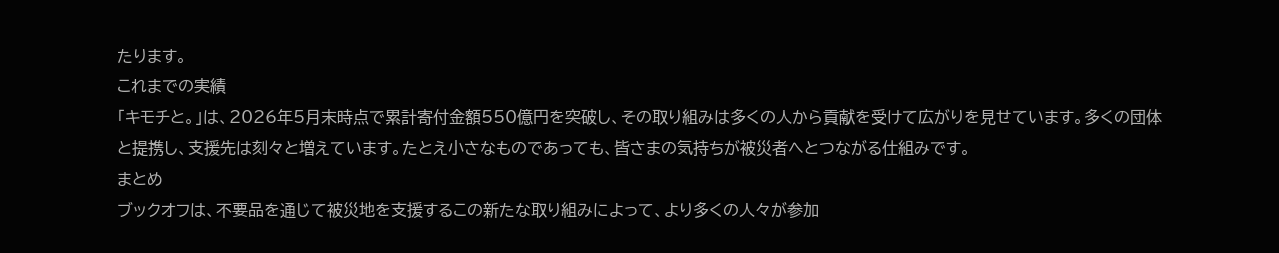たります。
これまでの実績
「キモチと。」は、2026年5月末時点で累計寄付金額550億円を突破し、その取り組みは多くの人から貢献を受けて広がりを見せています。多くの団体と提携し、支援先は刻々と増えています。たとえ小さなものであっても、皆さまの気持ちが被災者へとつながる仕組みです。
まとめ
ブックオフは、不要品を通じて被災地を支援するこの新たな取り組みによって、より多くの人々が参加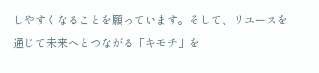しやすくなることを願っています。そして、リユースを通じて未来へとつながる「キモチ」を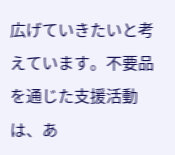広げていきたいと考えています。不要品を通じた支援活動は、あ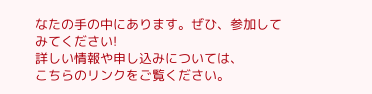なたの手の中にあります。ぜひ、参加してみてください!
詳しい情報や申し込みについては、
こちらのリンクをご覧ください。